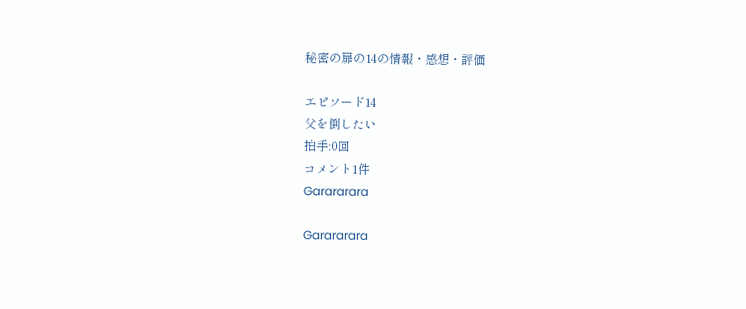秘密の扉の14の情報・感想・評価

エピソード14
父を倒したい
拍手:0回
コメント1件
Garararara

Garararara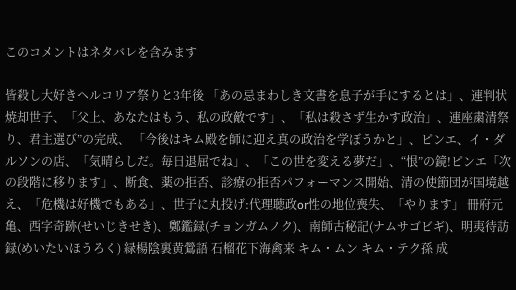このコメントはネタバレを含みます

皆殺し大好きヘルコリア祭りと3年後 「あの忌まわしき文書を息子が手にするとは」、連判状焼却世子、「父上、あなたはもう、私の政敵です」、「私は殺さず生かす政治」、連座粛清祭り、君主選び”の完成、 「今後はキム殿を師に迎え真の政治を学ぼうかと」、ピンエ、イ・ダルソンの店、「気晴らしだ。毎日退屈でね」、「この世を変える夢だ」、“恨”の鏡!ピンエ「次の段階に移ります」、断食、薬の拒否、診療の拒否パフォーマンス開始、清の使節団が国境越え、「危機は好機でもある」、世子に丸投げ:代理聴政or性の地位喪失、「やります」 冊府元亀、西字奇跡(せいじきせき)、鄭鑑録(チョンガムノク)、南師古秘記(ナムサゴビギ)、明夷待訪録(めいたいほうろく) 緑楊陰裏黄鶯語 石榴花下海禽来 キム・ムン キム・テク孫 成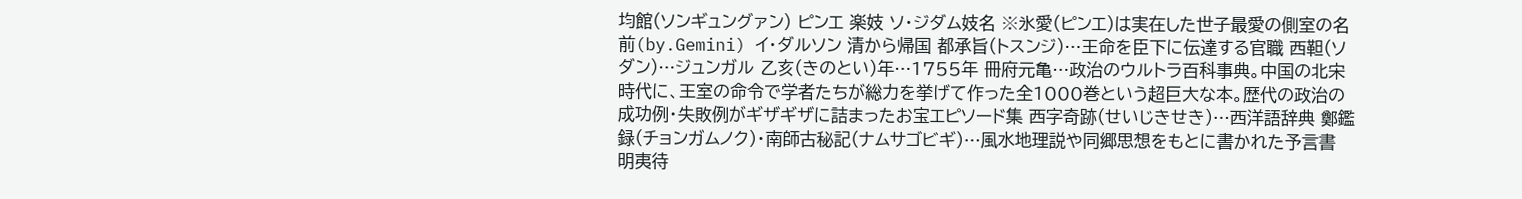均館(ソンギュングァン) ピンエ 楽妓 ソ・ジダム妓名 ※氷愛(ピンエ)は実在した世子最愛の側室の名前(by.Gemini) イ・ダルソン 清から帰国 都承旨(トスンジ)…王命を臣下に伝達する官職 西靼(ソダン)…ジュンガル 乙亥(きのとい)年…1755年 冊府元亀…政治のウルトラ百科事典。中国の北宋時代に、王室の命令で学者たちが総力を挙げて作った全1000巻という超巨大な本。歴代の政治の成功例・失敗例がギザギザに詰まったお宝エピソード集 西字奇跡(せいじきせき)…西洋語辞典 鄭鑑録(チョンガムノク)・南師古秘記(ナムサゴビギ)…風水地理説や同郷思想をもとに書かれた予言書 明夷待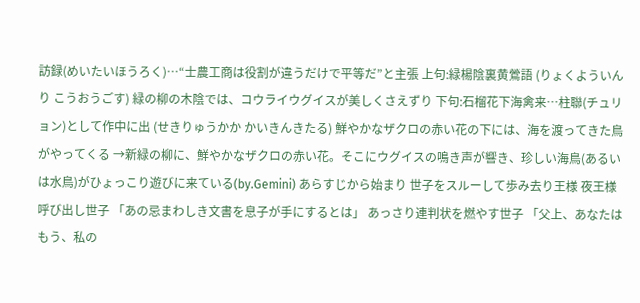訪録(めいたいほうろく)…“士農工商は役割が違うだけで平等だ”と主張 上句:緑楊陰裏黄鶯語 (りょくよういんり こうおうごす) 緑の柳の木陰では、コウライウグイスが美しくさえずり 下句:石榴花下海禽来…柱聯(チュリョン)として作中に出 (せきりゅうかか かいきんきたる) 鮮やかなザクロの赤い花の下には、海を渡ってきた鳥がやってくる →新緑の柳に、鮮やかなザクロの赤い花。そこにウグイスの鳴き声が響き、珍しい海鳥(あるいは水鳥)がひょっこり遊びに来ている(by.Gemini) あらすじから始まり 世子をスルーして歩み去り王様 夜王様呼び出し世子 「あの忌まわしき文書を息子が手にするとは」 あっさり連判状を燃やす世子 「父上、あなたはもう、私の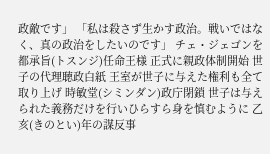政敵です」 「私は殺さず生かす政治。戦いではなく、真の政治をしたいのです」 チェ・ジェゴンを都承旨(トスンジ)任命王様 正式に親政体制開始 世子の代理聴政白紙 王室が世子に与えた権利も全て取り上げ 時敏堂(シミンダン)政庁閉鎖 世子は与えられた義務だけを行いひらすら身を慎むように 乙亥(きのとい)年の謀反事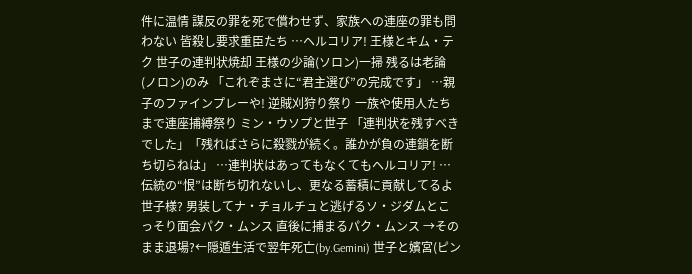件に温情 謀反の罪を死で償わせず、家族への連座の罪も問わない 皆殺し要求重臣たち …ヘルコリア! 王様とキム・テク 世子の連判状焼却 王様の少論(ソロン)一掃 残るは老論(ノロン)のみ 「これぞまさに“君主選び”の完成です」 …親子のファインプレーや! 逆賊刈狩り祭り 一族や使用人たちまで連座捕縛祭り ミン・ウソプと世子 「連判状を残すべきでした」「残ればさらに殺戮が続く。誰かが負の連鎖を断ち切らねは」 …連判状はあってもなくてもヘルコリア! …伝統の“恨”は断ち切れないし、更なる蓄積に貢献してるよ世子様? 男装してナ・チョルチュと逃げるソ・ジダムとこっそり面会パク・ムンス 直後に捕まるパク・ムンス →そのまま退場?←隠遁生活で翌年死亡(by.Gemini) 世子と嬪宮(ピン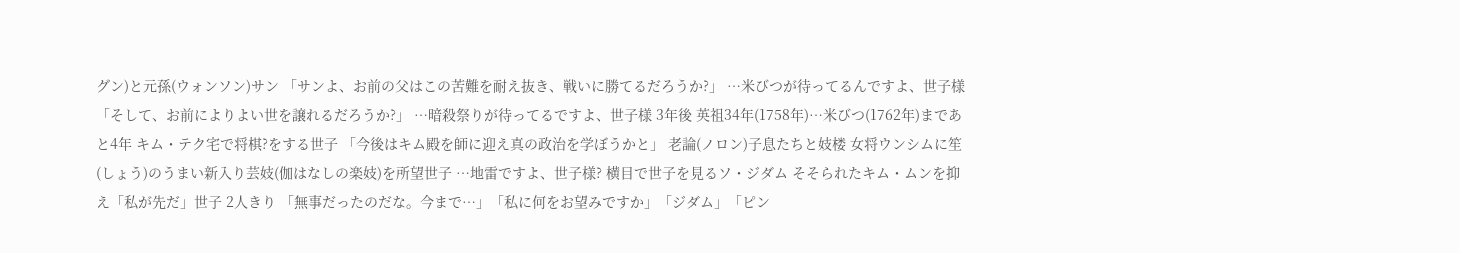グン)と元孫(ウォンソン)サン 「サンよ、お前の父はこの苦難を耐え抜き、戦いに勝てるだろうか?」 …米びつが待ってるんですよ、世子様 「そして、お前によりよい世を譲れるだろうか?」 …暗殺祭りが待ってるですよ、世子様 3年後 英祖34年(1758年)…米びつ(1762年)まであと4年 キム・テク宅で将棋?をする世子 「今後はキム殿を師に迎え真の政治を学ぼうかと」 老論(ノロン)子息たちと妓楼 女将ウンシムに笙(しょう)のうまい新入り芸妓(伽はなしの楽妓)を所望世子 …地雷ですよ、世子様? 横目で世子を見るソ・ジダム そそられたキム・ムンを抑え「私が先だ」世子 2人きり 「無事だったのだな。今まで…」「私に何をお望みですか」「ジダム」「ピン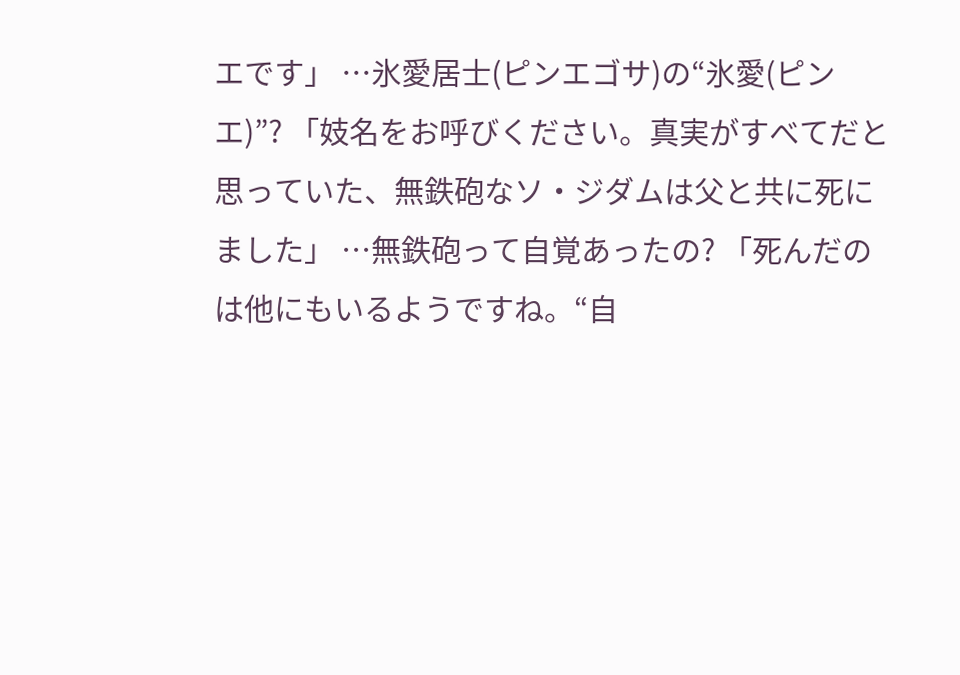エです」 …氷愛居士(ピンエゴサ)の“氷愛(ピンエ)”? 「妓名をお呼びください。真実がすべてだと思っていた、無鉄砲なソ・ジダムは父と共に死にました」 …無鉄砲って自覚あったの? 「死んだのは他にもいるようですね。“自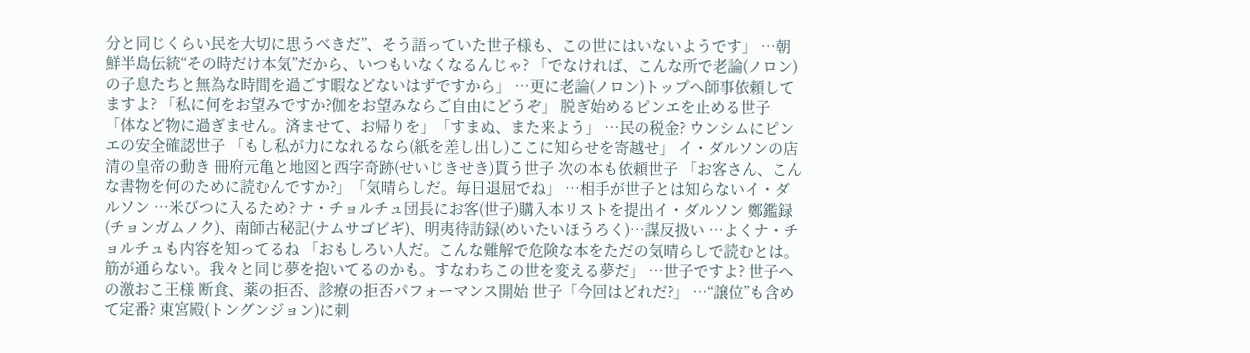分と同じくらい民を大切に思うべきだ”、そう語っていた世子様も、この世にはいないようです」 …朝鮮半島伝統“その時だけ本気”だから、いつもいなくなるんじゃ? 「でなければ、こんな所で老論(ノロン)の子息たちと無為な時間を過ごす暇などないはずですから」 …更に老論(ノロン)トップへ師事依頼してますよ? 「私に何をお望みですか?伽をお望みならご自由にどうぞ」 脱ぎ始めるピンエを止める世子 「体など物に過ぎません。済ませて、お帰りを」「すまぬ、また来よう」 …民の税金? ウンシムにピンエの安全確認世子 「もし私が力になれるなら(紙を差し出し)ここに知らせを寄越せ」 イ・ダルソンの店 清の皇帝の動き 冊府元亀と地図と西字奇跡(せいじきせき)貰う世子 次の本も依頼世子 「お客さん、こんな書物を何のために読むんですか?」「気晴らしだ。毎日退屈でね」 …相手が世子とは知らないイ・ダルソン …米びつに入るため? ナ・チョルチュ団長にお客(世子)購入本リストを提出イ・ダルソン 鄭鑑録(チョンガムノク)、南師古秘記(ナムサゴビギ)、明夷待訪録(めいたいほうろく)…謀反扱い …よくナ・チョルチュも内容を知ってるね 「おもしろい人だ。こんな難解で危険な本をただの気晴らしで読むとは。筋が通らない。我々と同じ夢を抱いてるのかも。すなわちこの世を変える夢だ」 …世子ですよ? 世子への激おこ王様 断食、薬の拒否、診療の拒否パフォーマンス開始 世子「今回はどれだ?」 …“譲位”も含めて定番? 東宮殿(トングンジョン)に刺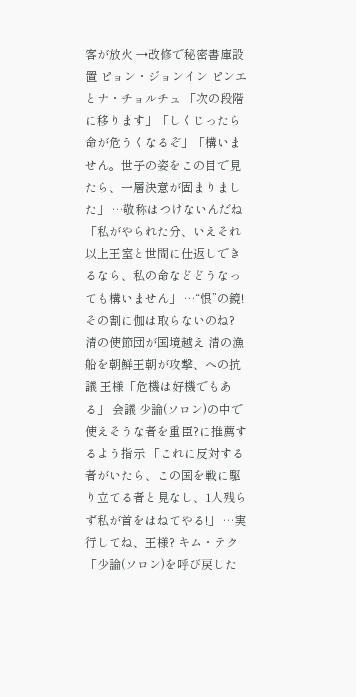客が放火 →改修で秘密書庫設置 ピョン・ジョンイン ピンエとナ・チョルチュ 「次の段階に移ります」「しくじったら命が危うくなるぞ」「構いません。世子の姿をこの目で見たら、一層決意が固まりました」 …敬称はつけないんだね 「私がやられた分、いえそれ以上王室と世間に仕返しできるなら、私の命などどうなっても構いません」 …“恨”の鏡!その割に伽は取らないのね? 清の使節団が国境越え 清の漁船を朝鮮王朝が攻撃、への抗議 王様「危機は好機でもある」 会議 少論(ソロン)の中で使えそうな者を重臣?に推薦するよう指示 「これに反対する者がいたら、この国を戦に駆り立てる者と見なし、1人残らず私が首をはねてやる!」 …実行してね、王様? キム・テク「少論(ソロン)を呼び戻した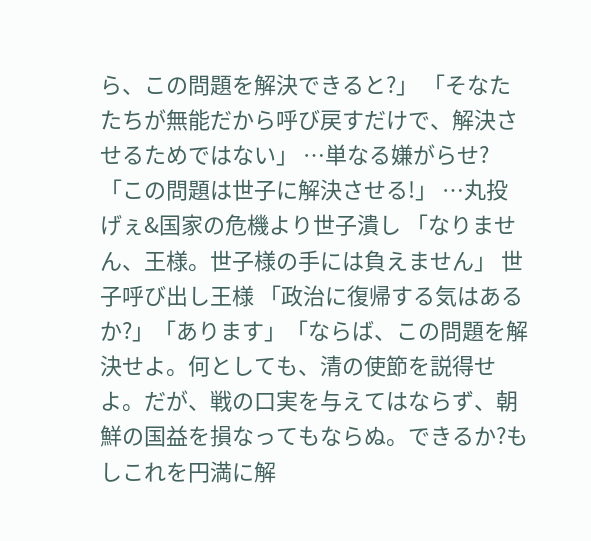ら、この問題を解決できると?」 「そなたたちが無能だから呼び戻すだけで、解決させるためではない」 …単なる嫌がらせ? 「この問題は世子に解決させる!」 …丸投げぇ&国家の危機より世子潰し 「なりません、王様。世子様の手には負えません」 世子呼び出し王様 「政治に復帰する気はあるか?」「あります」「ならば、この問題を解決せよ。何としても、清の使節を説得せよ。だが、戦の口実を与えてはならず、朝鮮の国益を損なってもならぬ。できるか?もしこれを円満に解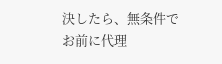決したら、無条件でお前に代理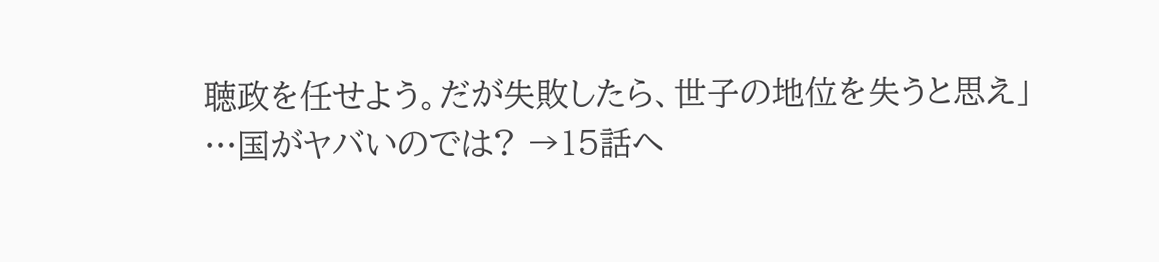聴政を任せよう。だが失敗したら、世子の地位を失うと思え」 …国がヤバいのでは? →15話へ